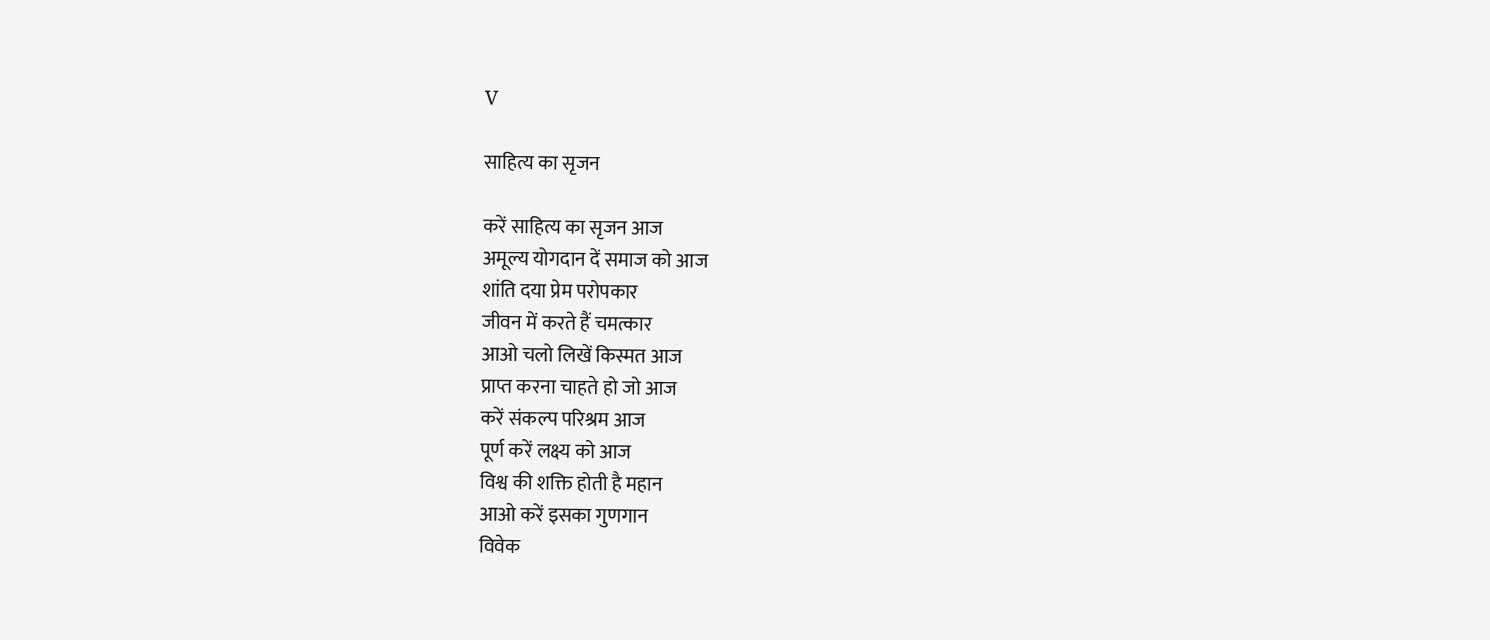V

साहित्य का सृजन

करें साहित्य का सृजन आज
अमूल्य योगदान दें समाज को आज
शांति दया प्रेम परोपकार
जीवन में करते हैं चमत्कार
आओ चलो लिखें किस्मत आज
प्राप्त करना चाहते हो जो आज
करें संकल्प परिश्रम आज
पूर्ण करें लक्ष्य को आज
विश्व की शक्ति होती है महान
आओ करें इसका गुणगान
विवेक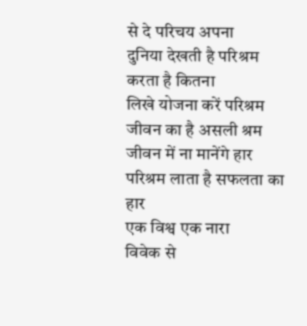से दे परिचय अपना
दुनिया देखती है परिश्रम करता है कितना
लिखे योजना करें परिश्रम
जीवन का है असली श्रम
जीवन में ना मानेंगे हार
परिश्रम लाता है सफलता का हार
एक विश्व एक नारा
विवेक से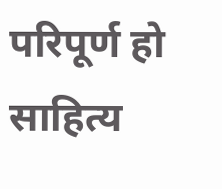परिपूर्ण हो साहित्य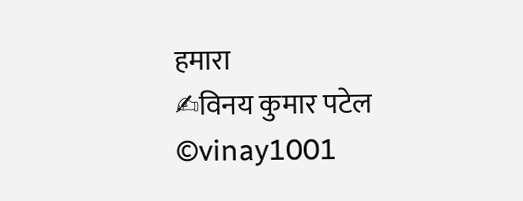हमारा
✍विनय कुमार पटेल
©vinay1001